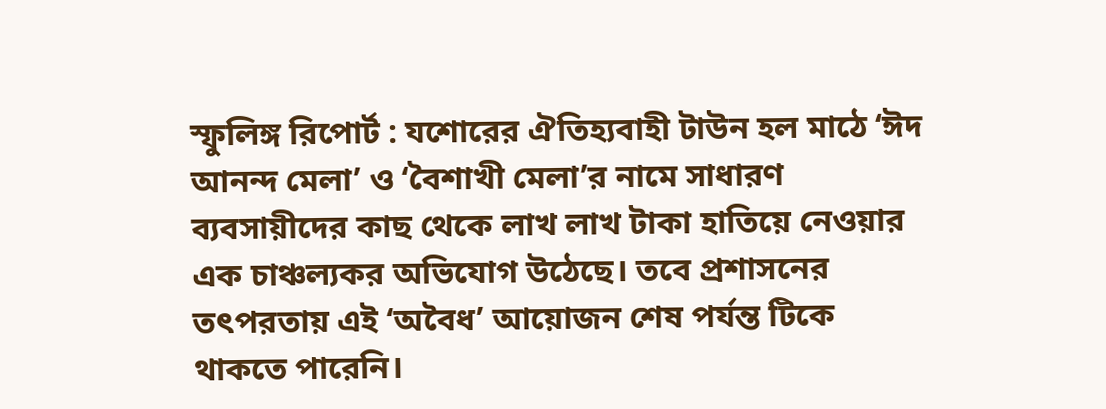স্ফুলিঙ্গ রিপোর্ট : যশোরের ঐতিহ্যবাহী টাউন হল মাঠে ‘ঈদ আনন্দ মেলা’ ও ‘বৈশাখী মেলা’র নামে সাধারণ ব্যবসায়ীদের কাছ থেকে লাখ লাখ টাকা হাতিয়ে নেওয়ার এক চাঞ্চল্যকর অভিযোগ উঠেছে। তবে প্রশাসনের তৎপরতায় এই ‘অবৈধ’ আয়োজন শেষ পর্যন্ত টিকে থাকতে পারেনি।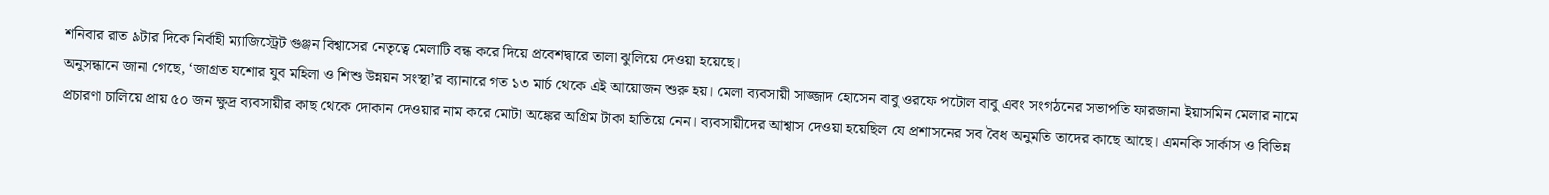শনিবার রাত ৯টার দিকে নির্বাহী ম্যাজিস্ট্রেট গুঞ্জন বিশ্বাসের নেতৃত্বে মেলাটি বন্ধ করে দিয়ে প্রবেশদ্বারে তালা ঝুলিয়ে দেওয়া হয়েছে।
অনুসন্ধানে জানা গেছে, ‘জাগ্রত যশোর যুব মহিলা ও শিশু উন্নয়ন সংস্থা’র ব্যানারে গত ১৩ মার্চ থেকে এই আয়োজন শুরু হয়। মেলা ব্যবসায়ী সাজ্জাদ হোসেন বাবু ওরফে পটোল বাবু এবং সংগঠনের সভাপতি ফারজানা ইয়াসমিন মেলার নামে প্রচারণা চালিয়ে প্রায় ৫০ জন ক্ষুদ্র ব্যবসায়ীর কাছ থেকে দোকান দেওয়ার নাম করে মোটা অঙ্কের অগ্রিম টাকা হাতিয়ে নেন। ব্যবসায়ীদের আশ্বাস দেওয়া হয়েছিল যে প্রশাসনের সব বৈধ অনুমতি তাদের কাছে আছে। এমনকি সার্কাস ও বিভিন্ন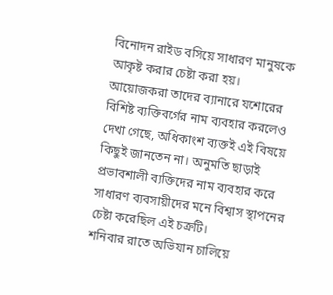বিনোদন রাইড বসিয়ে সাধারণ মানুষকে আকৃষ্ট করার চেষ্টা করা হয়।
আয়োজকরা তাদের ব্যানারে যশোরের বিশিষ্ট ব্যক্তিবর্গের নাম ব্যবহার করলেও দেখা গেছে, অধিকাংশ ব্যক্তই এই বিষয়ে কিছুই জানতেন না। অনুমতি ছাড়াই প্রভাবশালী ব্যক্তিদের নাম ব্যবহার করে সাধারণ ব্যবসায়ীদের মনে বিশ্বাস স্থাপনের চেষ্টা করেছিল এই চক্রটি।
শনিবার রাতে অভিযান চালিয়ে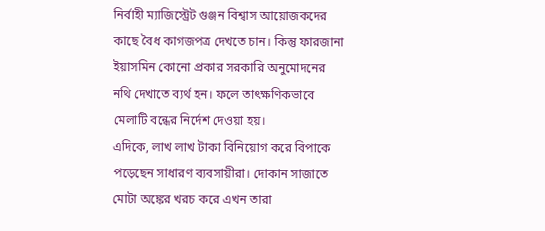নির্বাহী ম্যাজিস্ট্রেট গুঞ্জন বিশ্বাস আয়োজকদের কাছে বৈধ কাগজপত্র দেখতে চান। কিন্তু ফারজানা ইয়াসমিন কোনো প্রকার সরকারি অনুমোদনের নথি দেখাতে ব্যর্থ হন। ফলে তাৎক্ষণিকভাবে মেলাটি বন্ধের নির্দেশ দেওয়া হয়।
এদিকে, লাখ লাখ টাকা বিনিয়োগ করে বিপাকে পড়েছেন সাধারণ ব্যবসায়ীরা। দোকান সাজাতে মোটা অঙ্কের খরচ করে এখন তারা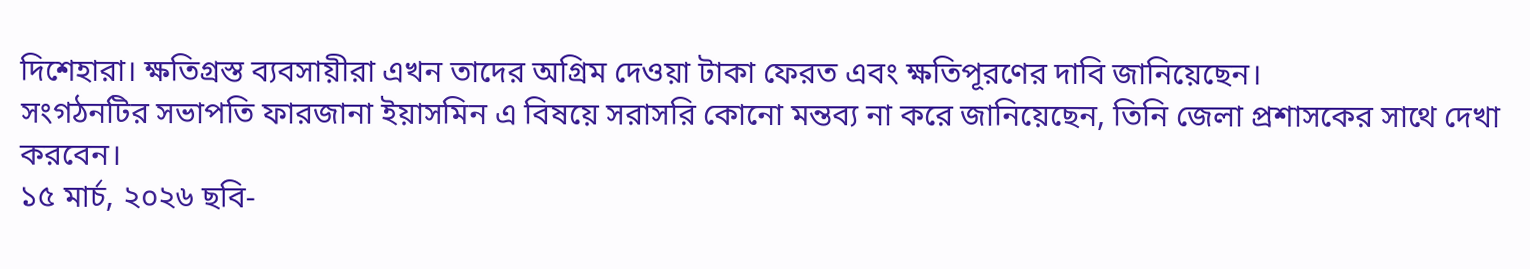দিশেহারা। ক্ষতিগ্রস্ত ব্যবসায়ীরা এখন তাদের অগ্রিম দেওয়া টাকা ফেরত এবং ক্ষতিপূরণের দাবি জানিয়েছেন।
সংগঠনটির সভাপতি ফারজানা ইয়াসমিন এ বিষয়ে সরাসরি কোনো মন্তব্য না করে জানিয়েছেন, তিনি জেলা প্রশাসকের সাথে দেখা করবেন।
১৫ মার্চ, ২০২৬ ছবি-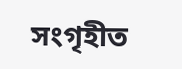সংগৃহীত